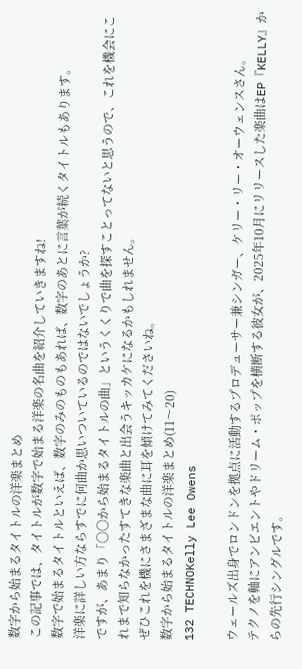数字から始まるタイトルの洋楽まとめ
この記事では、タイトルが数字で始まる洋楽の名曲を紹介していきますね!
数字で始まるタイトルといえば、数字のみのものもあれば、数字のあとに言葉が続くタイトルもあります。
洋楽に詳しい方ならすでに何曲か思いついているのではないでしょうか?
ですが、あまり「〇〇から始まるタイトルの曲」というくくりで曲を探すことってないと思うので、これを機会にこれまで知らなかったすてきな楽曲と出会うキッカケになるかもしれません。
ぜひこれを機にさまざまな曲に耳を傾けてみてくださいね。
数字から始まるタイトルの洋楽まとめ(11〜20)
132 TECHNOKelly Lee Owens

ウェールズ出身でロンドンを拠点に活動するプロデューサー兼シンガー、ケリー・リー・オーウェンスさん。
テクノを軸にアンビエントやドリーム・ポップを横断する彼女が、2025年10月にリリースした楽曲はEP『KELLY』からの先行シングルです。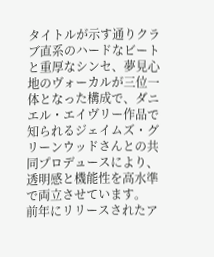タイトルが示す通りクラブ直系のハードなビートと重厚なシンセ、夢見心地のヴォーカルが三位一体となった構成で、ダニエル・エイヴリー作品で知られるジェイムズ・グリーンウッドさんとの共同プロデュースにより、透明感と機能性を高水準で両立させています。
前年にリリースされたア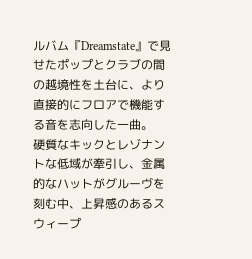ルバム『Dreamstate』で見せたポップとクラブの間の越境性を土台に、より直接的にフロアで機能する音を志向した一曲。
硬質なキックとレゾナントな低域が牽引し、金属的なハットがグルーヴを刻む中、上昇感のあるスウィープ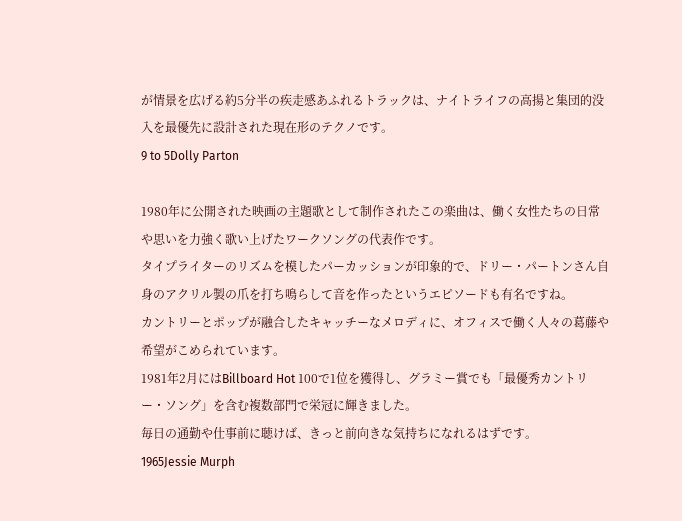が情景を広げる約5分半の疾走感あふれるトラックは、ナイトライフの高揚と集団的没入を最優先に設計された現在形のテクノです。
9 to 5Dolly Parton

1980年に公開された映画の主題歌として制作されたこの楽曲は、働く女性たちの日常や思いを力強く歌い上げたワークソングの代表作です。
タイプライターのリズムを模したパーカッションが印象的で、ドリー・パートンさん自身のアクリル製の爪を打ち鳴らして音を作ったというエピソードも有名ですね。
カントリーとポップが融合したキャッチーなメロディに、オフィスで働く人々の葛藤や希望がこめられています。
1981年2月にはBillboard Hot 100で1位を獲得し、グラミー賞でも「最優秀カントリー・ソング」を含む複数部門で栄冠に輝きました。
毎日の通勤や仕事前に聴けば、きっと前向きな気持ちになれるはずです。
1965Jessie Murph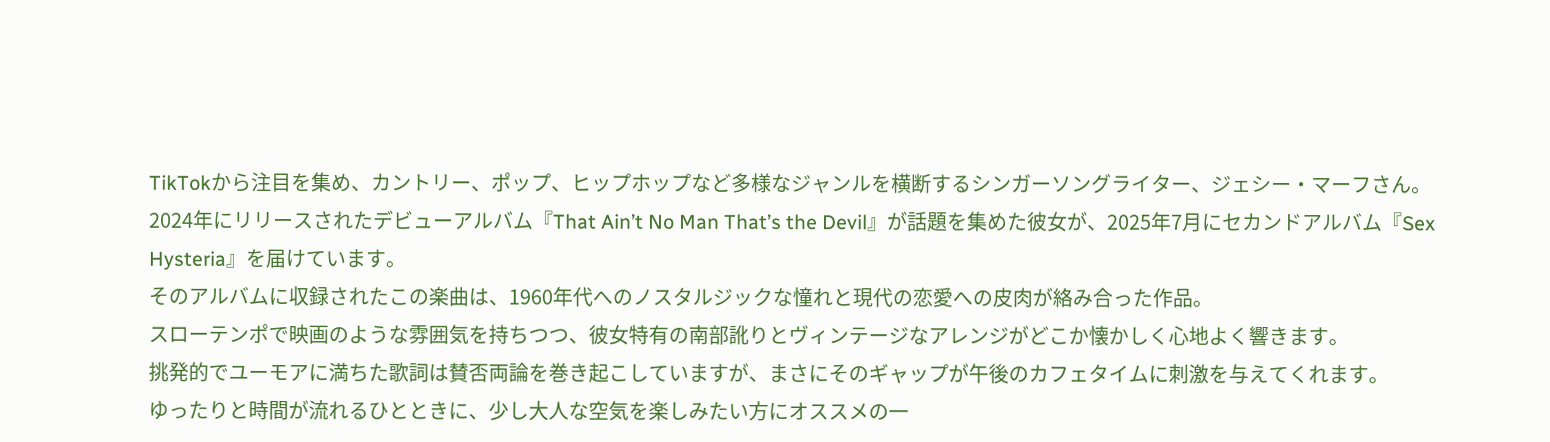TikTokから注目を集め、カントリー、ポップ、ヒップホップなど多様なジャンルを横断するシンガーソングライター、ジェシー・マーフさん。
2024年にリリースされたデビューアルバム『That Ain’t No Man That’s the Devil』が話題を集めた彼女が、2025年7月にセカンドアルバム『Sex Hysteria』を届けています。
そのアルバムに収録されたこの楽曲は、1960年代へのノスタルジックな憧れと現代の恋愛への皮肉が絡み合った作品。
スローテンポで映画のような雰囲気を持ちつつ、彼女特有の南部訛りとヴィンテージなアレンジがどこか懐かしく心地よく響きます。
挑発的でユーモアに満ちた歌詞は賛否両論を巻き起こしていますが、まさにそのギャップが午後のカフェタイムに刺激を与えてくれます。
ゆったりと時間が流れるひとときに、少し大人な空気を楽しみたい方にオススメの一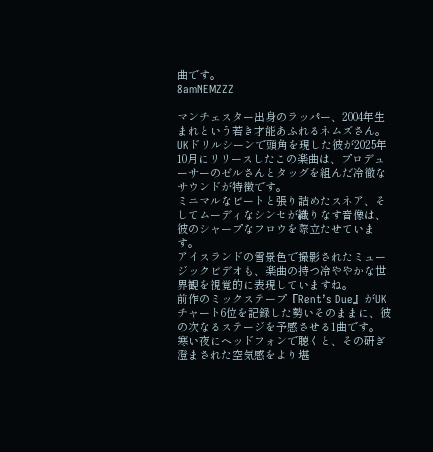曲です。
8amNEMZZZ

マンチェスター出身のラッパー、2004年生まれという若き才能あふれるネムズさん。
UKドリルシーンで頭角を現した彼が2025年10月にリリースしたこの楽曲は、プロデューサーのゼルさんとタッグを組んだ冷徹なサウンドが特徴です。
ミニマルなビートと張り詰めたスネア、そしてムーディなシンセが織りなす音像は、彼のシャープなフロウを際立たせています。
アイスランドの雪景色で撮影されたミュージックビデオも、楽曲の持つ冷ややかな世界観を視覚的に表現していますね。
前作のミックステープ『Rent’s Due』がUKチャート6位を記録した勢いそのままに、彼の次なるステージを予感させる1曲です。
寒い夜にヘッドフォンで聴くと、その研ぎ澄まされた空気感をより堪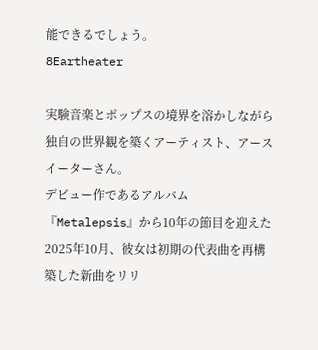能できるでしょう。
8Eartheater

実験音楽とポップスの境界を溶かしながら独自の世界観を築くアーティスト、アースイーターさん。
デビュー作であるアルバム『Metalepsis』から10年の節目を迎えた2025年10月、彼女は初期の代表曲を再構築した新曲をリリ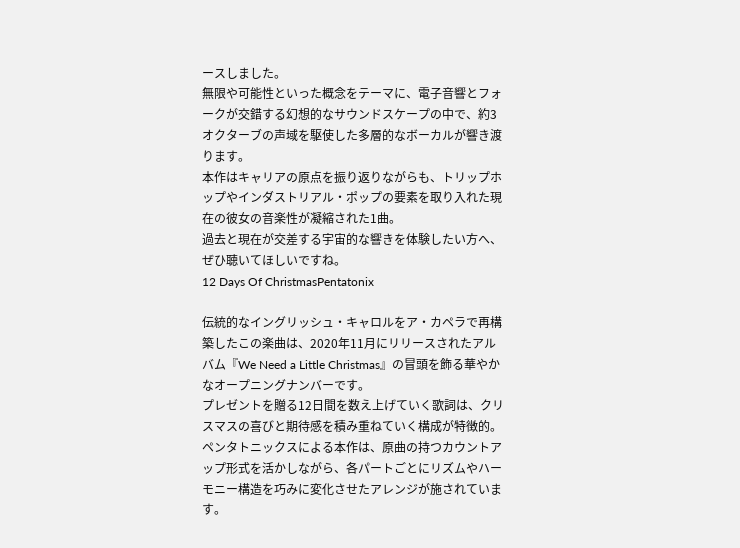ースしました。
無限や可能性といった概念をテーマに、電子音響とフォークが交錯する幻想的なサウンドスケープの中で、約3オクターブの声域を駆使した多層的なボーカルが響き渡ります。
本作はキャリアの原点を振り返りながらも、トリップホップやインダストリアル・ポップの要素を取り入れた現在の彼女の音楽性が凝縮された1曲。
過去と現在が交差する宇宙的な響きを体験したい方へ、ぜひ聴いてほしいですね。
12 Days Of ChristmasPentatonix

伝統的なイングリッシュ・キャロルをア・カペラで再構築したこの楽曲は、2020年11月にリリースされたアルバム『We Need a Little Christmas』の冒頭を飾る華やかなオープニングナンバーです。
プレゼントを贈る12日間を数え上げていく歌詞は、クリスマスの喜びと期待感を積み重ねていく構成が特徴的。
ペンタトニックスによる本作は、原曲の持つカウントアップ形式を活かしながら、各パートごとにリズムやハーモニー構造を巧みに変化させたアレンジが施されています。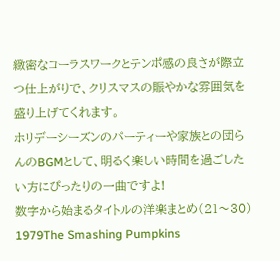緻密なコーラスワークとテンポ感の良さが際立つ仕上がりで、クリスマスの賑やかな雰囲気を盛り上げてくれます。
ホリデーシーズンのパーティーや家族との団らんのBGMとして、明るく楽しい時間を過ごしたい方にぴったりの一曲ですよ!
数字から始まるタイトルの洋楽まとめ(21〜30)
1979The Smashing Pumpkins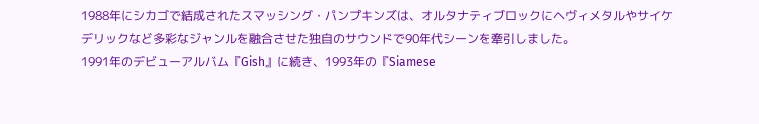1988年にシカゴで結成されたスマッシング・パンプキンズは、オルタナティブロックにヘヴィメタルやサイケデリックなど多彩なジャンルを融合させた独自のサウンドで90年代シーンを牽引しました。
1991年のデビューアルバム『Gish』に続き、1993年の『Siamese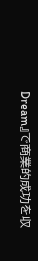Dream』で商業的成功を収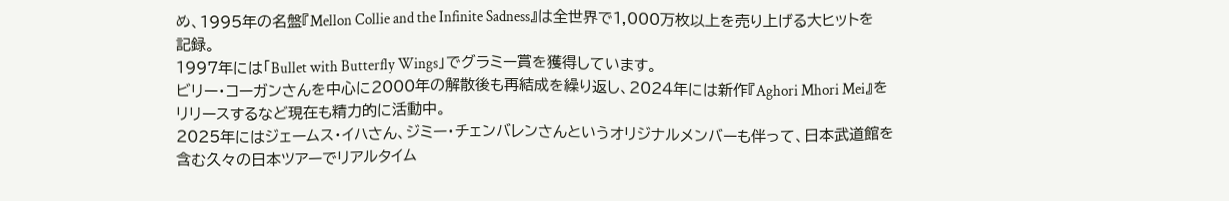め、1995年の名盤『Mellon Collie and the Infinite Sadness』は全世界で1,000万枚以上を売り上げる大ヒットを記録。
1997年には「Bullet with Butterfly Wings」でグラミー賞を獲得しています。
ビリー・コーガンさんを中心に2000年の解散後も再結成を繰り返し、2024年には新作『Aghori Mhori Mei』をリリースするなど現在も精力的に活動中。
2025年にはジェームス・イハさん、ジミー・チェンバレンさんというオリジナルメンバーも伴って、日本武道館を含む久々の日本ツアーでリアルタイム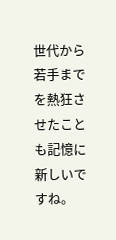世代から若手までを熱狂させたことも記憶に新しいですね。